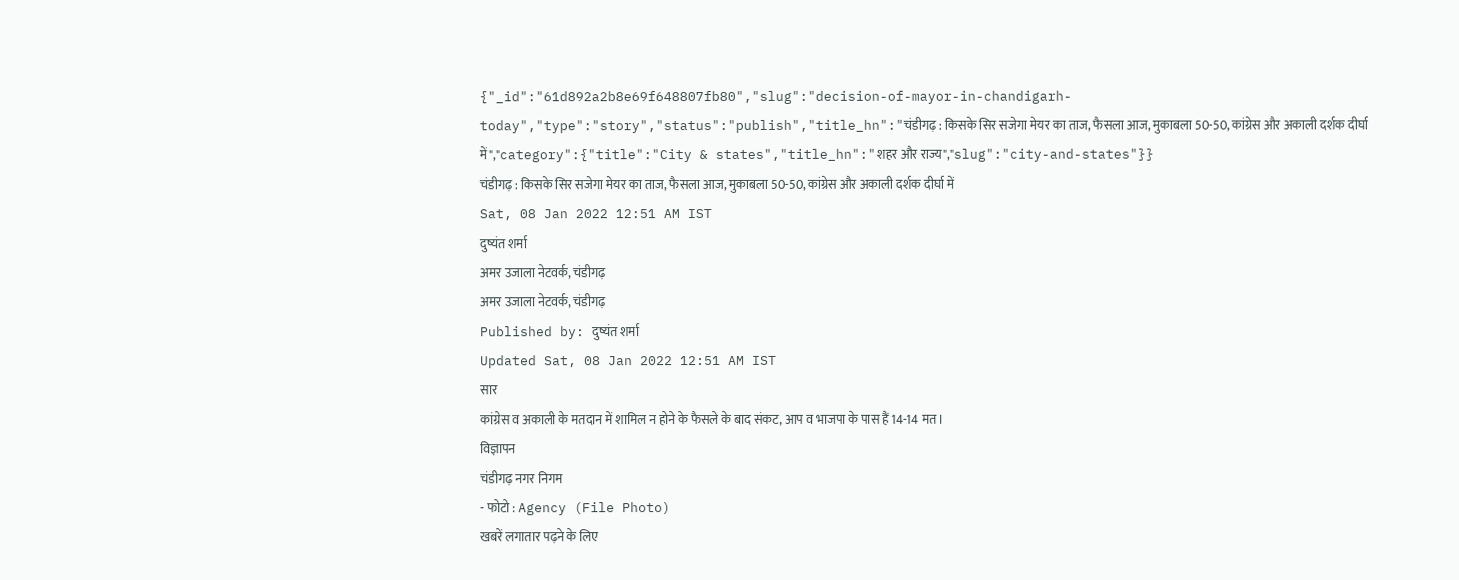{"_id":"61d892a2b8e69f648807fb80","slug":"decision-of-mayor-in-chandigarh-today","type":"story","status":"publish","title_hn":"चंडीगढ़ : किसके सिर सजेगा मेयर का ताज, फैसला आज, मुकाबला 50-50, कांग्रेस और अकाली दर्शक दीर्घा में","category":{"title":"City & states","title_hn":"शहर और राज्य","slug":"city-and-states"}}
चंडीगढ़ : किसके सिर सजेगा मेयर का ताज, फैसला आज, मुकाबला 50-50, कांग्रेस और अकाली दर्शक दीर्घा में
Sat, 08 Jan 2022 12:51 AM IST
दुष्यंत शर्मा
अमर उजाला नेटवर्क, चंडीगढ़
अमर उजाला नेटवर्क, चंडीगढ़
Published by: दुष्यंत शर्मा
Updated Sat, 08 Jan 2022 12:51 AM IST
सार
कांग्रेस व अकाली के मतदान में शामिल न होने के फैसले के बाद संकट, आप व भाजपा के पास हैं 14-14 मत।
विज्ञापन
चंडीगढ़ नगर निगम
- फोटो : Agency (File Photo)
खबरें लगातार पढ़ने के लिए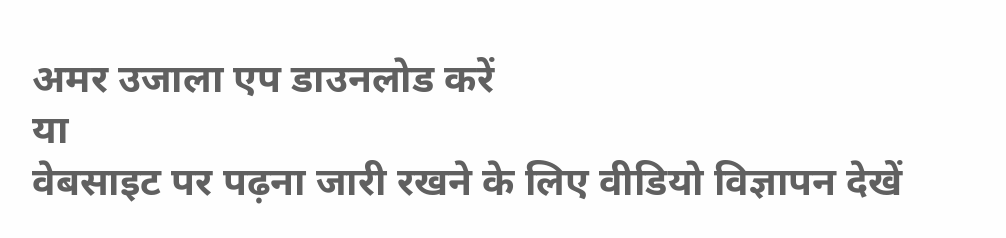अमर उजाला एप डाउनलोड करें
या
वेबसाइट पर पढ़ना जारी रखने के लिए वीडियो विज्ञापन देखें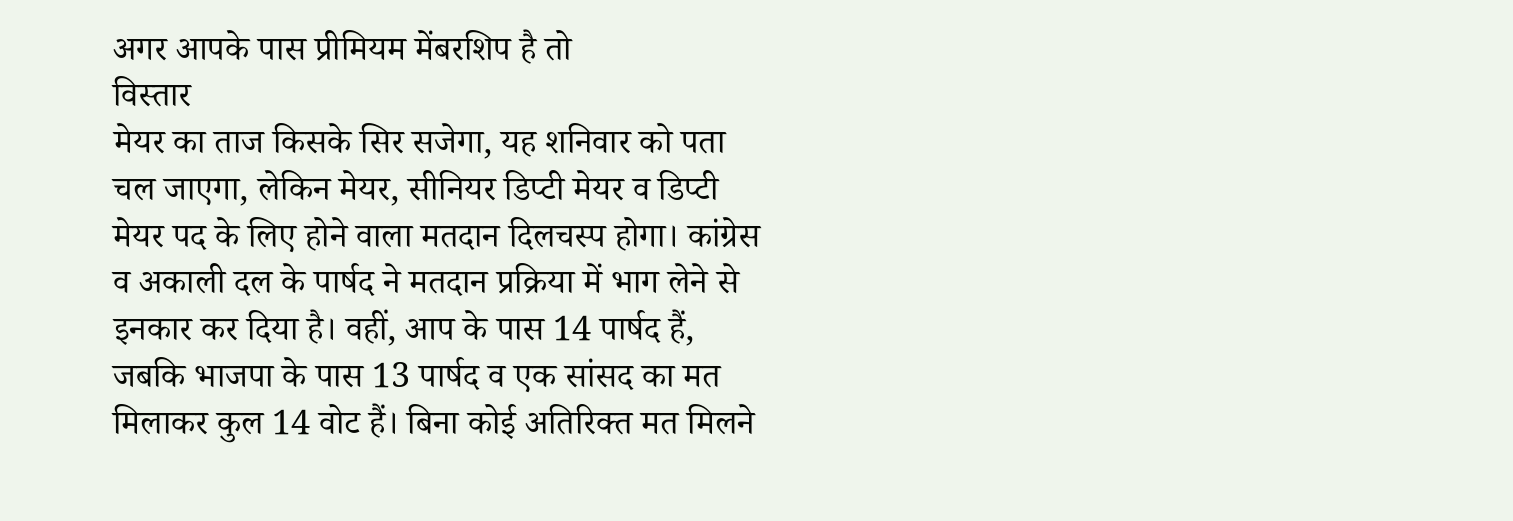अगर आपके पास प्रीमियम मेंबरशिप है तो
विस्तार
मेयर का ताज किसके सिर सजेगा, यह शनिवार को पता चल जाएगा, लेकिन मेयर, सीनियर डिप्टी मेयर व डिप्टी मेयर पद के लिए होने वाला मतदान दिलचस्प होगा। कांग्रेस व अकाली दल के पार्षद ने मतदान प्रक्रिया में भाग लेने से इनकार कर दिया है। वहीं, आप के पास 14 पार्षद हैं, जबकि भाजपा के पास 13 पार्षद व एक सांसद का मत मिलाकर कुल 14 वोट हैं। बिना कोई अतिरिक्त मत मिलने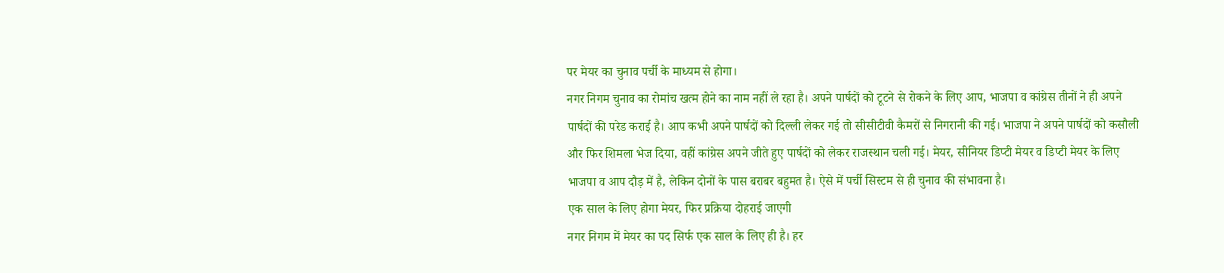पर मेयर का चुनाव पर्ची के माध्यम से होगा।
नगर निगम चुनाव का रोमांच खत्म होने का नाम नहीं ले रहा है। अपने पार्षदों को टूटने से रोकने के लिए आप, भाजपा व कांग्रेस तीनों ने ही अपने पार्षदों की परेड कराई है। आप कभी अपने पार्षदों को दिल्ली लेकर गई तो सीसीटीवी कैमरों से निगरानी की गई। भाजपा ने अपने पार्षदों को कसौली और फिर शिमला भेज दिया, वहीं कांग्रेस अपने जीते हुए पार्षदों को लेकर राजस्थान चली गई। मेयर, सीनियर डिप्टी मेयर व डिप्टी मेयर के लिए भाजपा व आप दौड़ में है, लेकिन दोनों के पास बराबर बहुमत है। ऐसे में पर्ची सिस्टम से ही चुनाव की संभावना है।
एक साल के लिए होगा मेयर, फिर प्रक्रिया दोहराई जाएगी
नगर निगम में मेयर का पद सिर्फ एक साल के लिए ही है। हर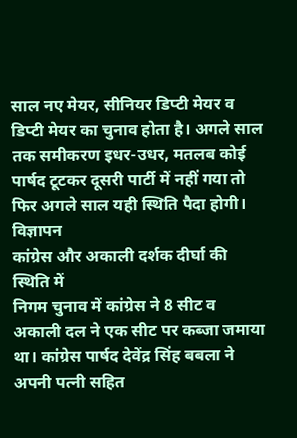साल नए मेयर, सीनियर डिप्टी मेयर व डिप्टी मेयर का चुनाव होता है। अगले साल तक समीकरण इधर-उधर, मतलब कोई पार्षद टूटकर दूसरी पार्टी में नहीं गया तो फिर अगले साल यही स्थिति पैदा होगी।
विज्ञापन
कांग्रेस और अकाली दर्शक दीर्घा की स्थिति में
निगम चुनाव में कांग्रेस ने 8 सीट व अकाली दल ने एक सीट पर कब्जा जमाया था। कांग्रेस पार्षद देवेंद्र सिंह बबला ने अपनी पत्नी सहित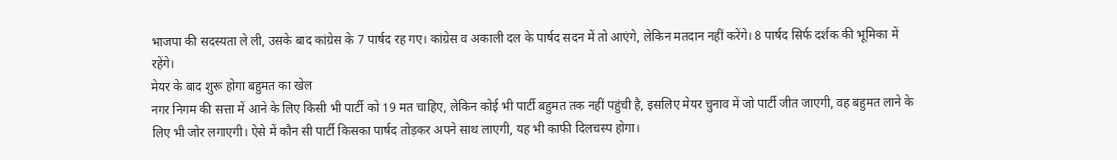भाजपा की सदस्यता ले ली, उसके बाद कांग्रेस के 7 पार्षद रह गए। कांग्रेस व अकाली दल के पार्षद सदन में तो आएंगे, लेकिन मतदान नहीं करेंगे। 8 पार्षद सिर्फ दर्शक की भूमिका में रहेंगे।
मेयर के बाद शुरू होगा बहुमत का खेल
नगर निगम की सत्ता में आने के लिए किसी भी पार्टी को 19 मत चाहिए, लेकिन कोई भी पार्टी बहुमत तक नहीं पहुंची है, इसलिए मेयर चुनाव में जो पार्टी जीत जाएगी, वह बहुमत लाने के लिए भी जोर लगाएगी। ऐसे में कौन सी पार्टी किसका पार्षद तोड़कर अपने साथ लाएगी, यह भी काफी दिलचस्प होगा।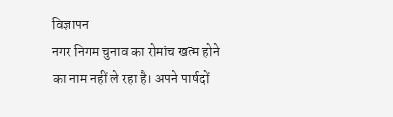विज्ञापन
नगर निगम चुनाव का रोमांच खत्म होने का नाम नहीं ले रहा है। अपने पार्षदों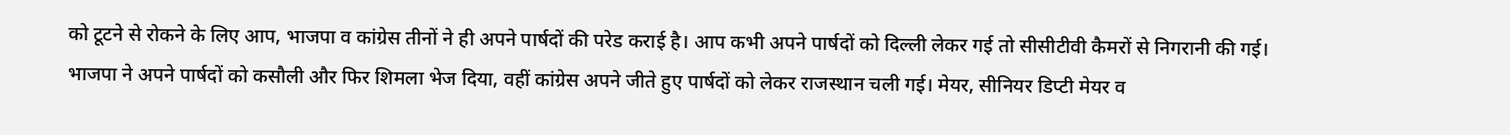को टूटने से रोकने के लिए आप, भाजपा व कांग्रेस तीनों ने ही अपने पार्षदों की परेड कराई है। आप कभी अपने पार्षदों को दिल्ली लेकर गई तो सीसीटीवी कैमरों से निगरानी की गई। भाजपा ने अपने पार्षदों को कसौली और फिर शिमला भेज दिया, वहीं कांग्रेस अपने जीते हुए पार्षदों को लेकर राजस्थान चली गई। मेयर, सीनियर डिप्टी मेयर व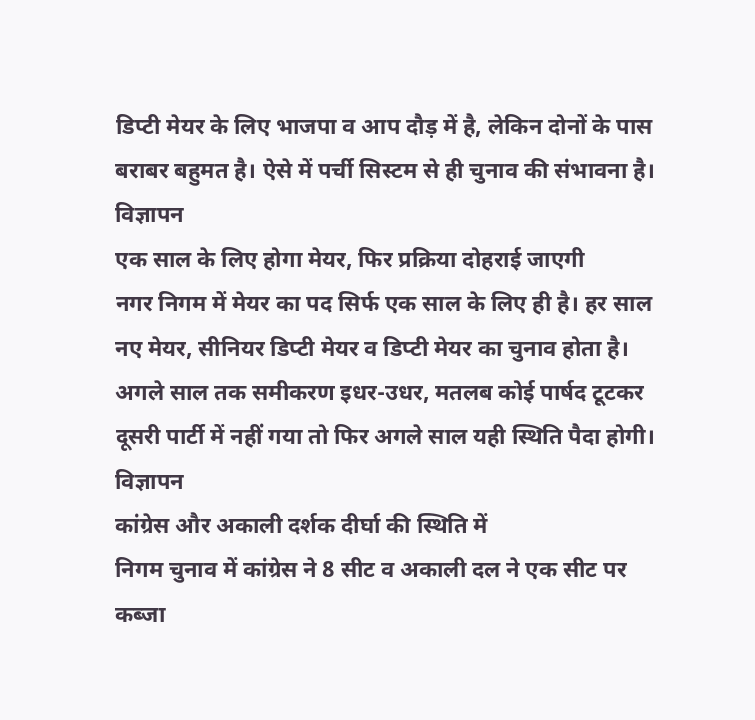डिप्टी मेयर के लिए भाजपा व आप दौड़ में है, लेकिन दोनों के पास बराबर बहुमत है। ऐसे में पर्ची सिस्टम से ही चुनाव की संभावना है।
विज्ञापन
एक साल के लिए होगा मेयर, फिर प्रक्रिया दोहराई जाएगी
नगर निगम में मेयर का पद सिर्फ एक साल के लिए ही है। हर साल नए मेयर, सीनियर डिप्टी मेयर व डिप्टी मेयर का चुनाव होता है। अगले साल तक समीकरण इधर-उधर, मतलब कोई पार्षद टूटकर दूसरी पार्टी में नहीं गया तो फिर अगले साल यही स्थिति पैदा होगी।
विज्ञापन
कांग्रेस और अकाली दर्शक दीर्घा की स्थिति में
निगम चुनाव में कांग्रेस ने 8 सीट व अकाली दल ने एक सीट पर कब्जा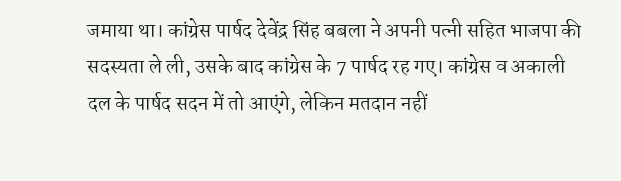जमाया था। कांग्रेस पार्षद देवेंद्र सिंह बबला ने अपनी पत्नी सहित भाजपा की सदस्यता ले ली, उसके बाद कांग्रेस के 7 पार्षद रह गए। कांग्रेस व अकाली दल के पार्षद सदन में तो आएंगे, लेकिन मतदान नहीं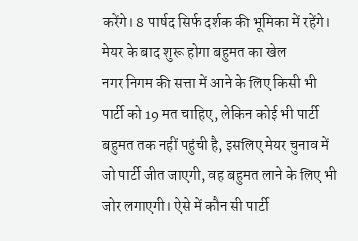करेंगे। 8 पार्षद सिर्फ दर्शक की भूमिका में रहेंगे।
मेयर के बाद शुरू होगा बहुमत का खेल
नगर निगम की सत्ता में आने के लिए किसी भी पार्टी को 19 मत चाहिए, लेकिन कोई भी पार्टी बहुमत तक नहीं पहुंची है, इसलिए मेयर चुनाव में जो पार्टी जीत जाएगी, वह बहुमत लाने के लिए भी जोर लगाएगी। ऐसे में कौन सी पार्टी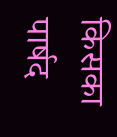किसका पार्षद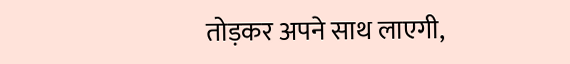तोड़कर अपने साथ लाएगी,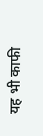यह भी काफी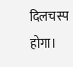दिलचस्प होगा।